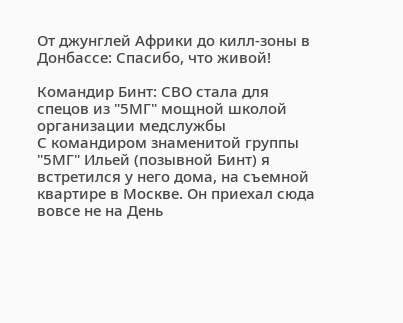От джунглей Африки до килл-зоны в Донбассе: Спасибо, что живой!

Командир Бинт: СВО стала для спецов из "5МГ" мощной школой организации медслужбы
С командиром знаменитой группы "5МГ" Ильей (позывной Бинт) я встретился у него дома, на съемной квартире в Москве. Он приехал сюда вовсе не на День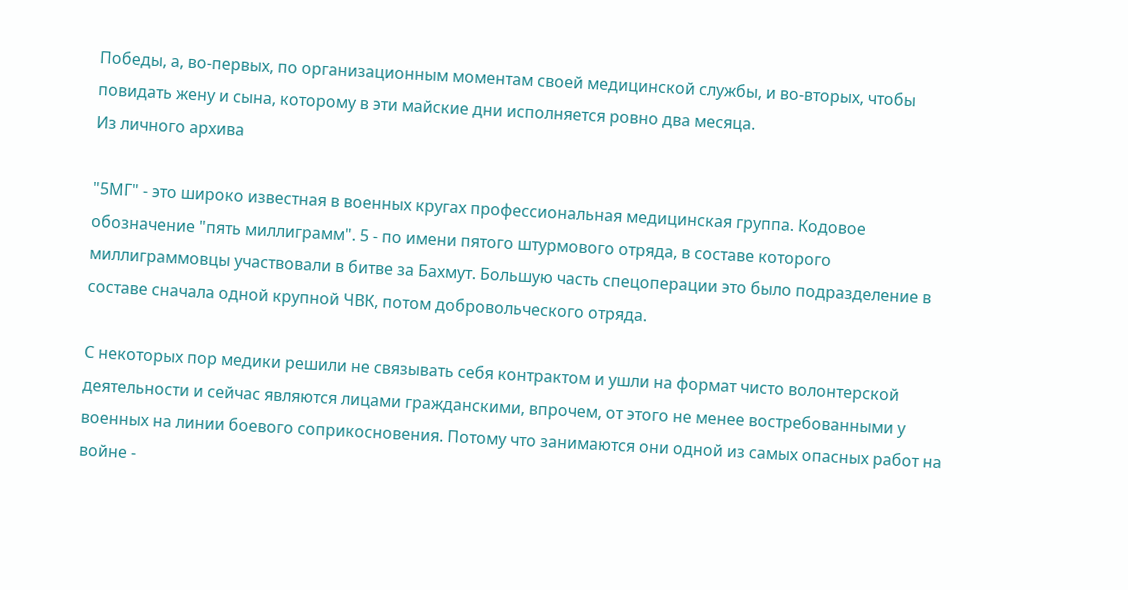Победы, а, во-первых, по организационным моментам своей медицинской службы, и во-вторых, чтобы повидать жену и сына, которому в эти майские дни исполняется ровно два месяца.
Из личного архива

"5МГ" - это широко известная в военных кругах профессиональная медицинская группа. Кодовое обозначение "пять миллиграмм". 5 - по имени пятого штурмового отряда, в составе которого миллиграммовцы участвовали в битве за Бахмут. Большую часть спецоперации это было подразделение в составе сначала одной крупной ЧВК, потом добровольческого отряда.

С некоторых пор медики решили не связывать себя контрактом и ушли на формат чисто волонтерской деятельности и сейчас являются лицами гражданскими, впрочем, от этого не менее востребованными у военных на линии боевого соприкосновения. Потому что занимаются они одной из самых опасных работ на войне -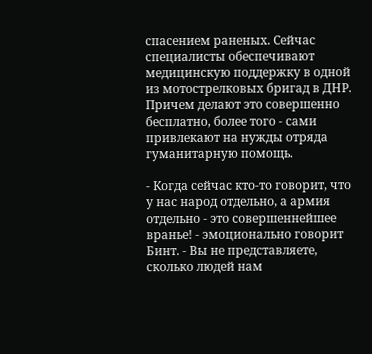спасением раненых. Сейчас специалисты обеспечивают медицинскую поддержку в одной из мотострелковых бригад в ДНР. Причем делают это совершенно бесплатно, более того - сами привлекают на нужды отряда гуманитарную помощь.

- Когда сейчас кто-то говорит, что у нас народ отдельно, а армия отдельно - это совершеннейшее вранье! - эмоционально говорит Бинт. - Вы не представляете, сколько людей нам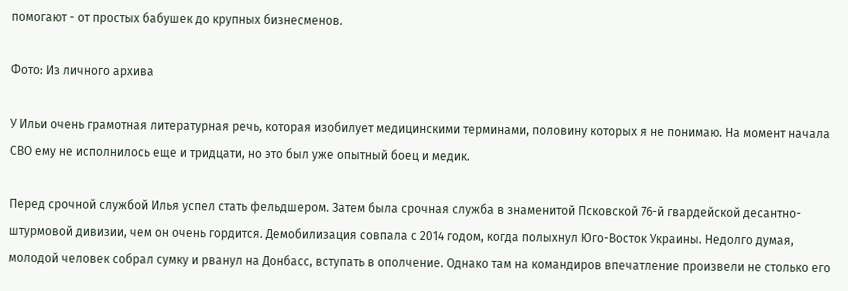помогают - от простых бабушек до крупных бизнесменов.

Фото: Из личного архива

У Ильи очень грамотная литературная речь, которая изобилует медицинскими терминами, половину которых я не понимаю. На момент начала СВО ему не исполнилось еще и тридцати, но это был уже опытный боец и медик.

Перед срочной службой Илья успел стать фельдшером. Затем была срочная служба в знаменитой Псковской 76-й гвардейской десантно-штурмовой дивизии, чем он очень гордится. Демобилизация совпала с 2014 годом, когда полыхнул Юго-Восток Украины. Недолго думая, молодой человек собрал сумку и рванул на Донбасс, вступать в ополчение. Однако там на командиров впечатление произвели не столько его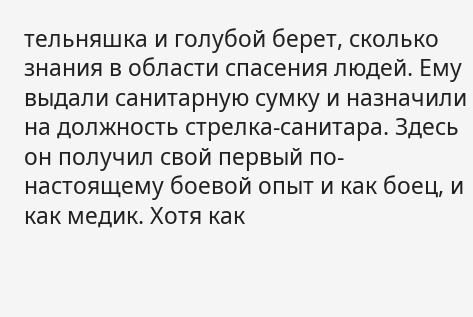тельняшка и голубой берет, сколько знания в области спасения людей. Ему выдали санитарную сумку и назначили на должность стрелка-санитара. Здесь он получил свой первый по-настоящему боевой опыт и как боец, и как медик. Хотя как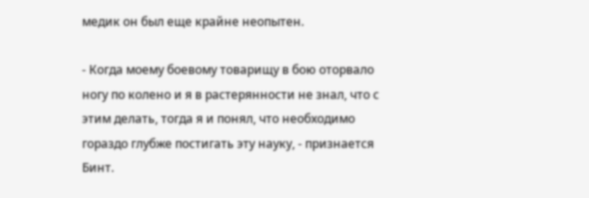медик он был еще крайне неопытен.

- Когда моему боевому товарищу в бою оторвало ногу по колено и я в растерянности не знал, что с этим делать, тогда я и понял, что необходимо гораздо глубже постигать эту науку, - признается Бинт.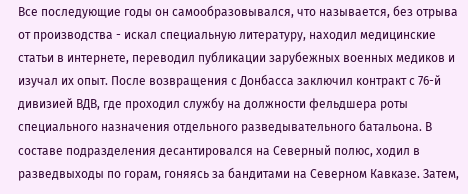Все последующие годы он самообразовывался, что называется, без отрыва от производства - искал специальную литературу, находил медицинские статьи в интернете, переводил публикации зарубежных военных медиков и изучал их опыт. После возвращения с Донбасса заключил контракт с 76-й дивизией ВДВ, где проходил службу на должности фельдшера роты специального назначения отдельного разведывательного батальона. В составе подразделения десантировался на Северный полюс, ходил в разведвыходы по горам, гоняясь за бандитами на Северном Кавказе. Затем,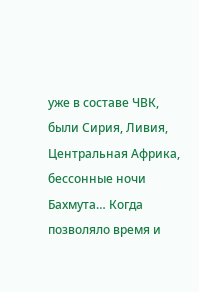уже в составе ЧВК, были Сирия, Ливия, Центральная Африка, бессонные ночи Бахмута… Когда позволяло время и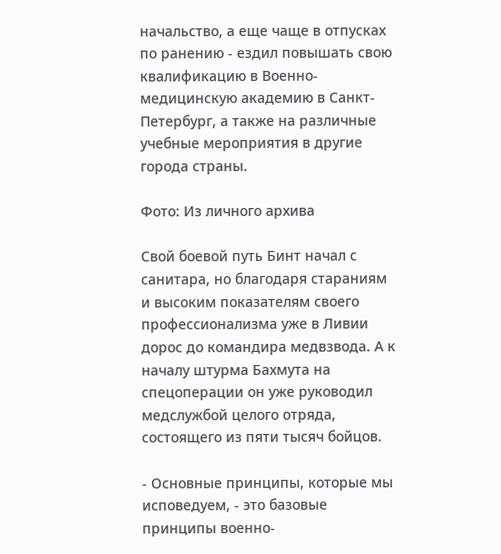начальство, а еще чаще в отпусках по ранению - ездил повышать свою квалификацию в Военно-медицинскую академию в Санкт-Петербург, а также на различные учебные мероприятия в другие города страны.

Фото: Из личного архива

Свой боевой путь Бинт начал с санитара, но благодаря стараниям и высоким показателям своего профессионализма уже в Ливии дорос до командира медвзвода. А к началу штурма Бахмута на спецоперации он уже руководил медслужбой целого отряда, состоящего из пяти тысяч бойцов.

- Основные принципы, которые мы исповедуем, - это базовые принципы военно-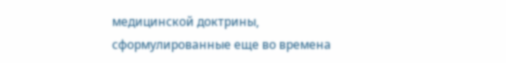медицинской доктрины, сформулированные еще во времена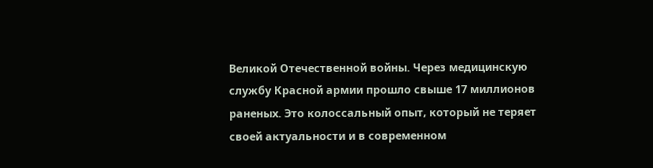Великой Отечественной войны. Через медицинскую службу Красной армии прошло свыше 17 миллионов раненых. Это колоссальный опыт, который не теряет своей актуальности и в современном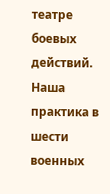театре боевых действий. Наша практика в шести военных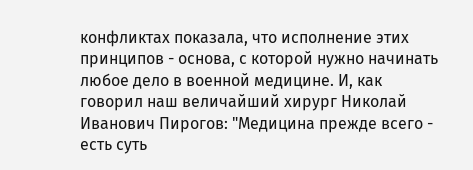конфликтах показала, что исполнение этих принципов - основа, с которой нужно начинать любое дело в военной медицине. И, как говорил наш величайший хирург Николай Иванович Пирогов: "Медицина прежде всего - есть суть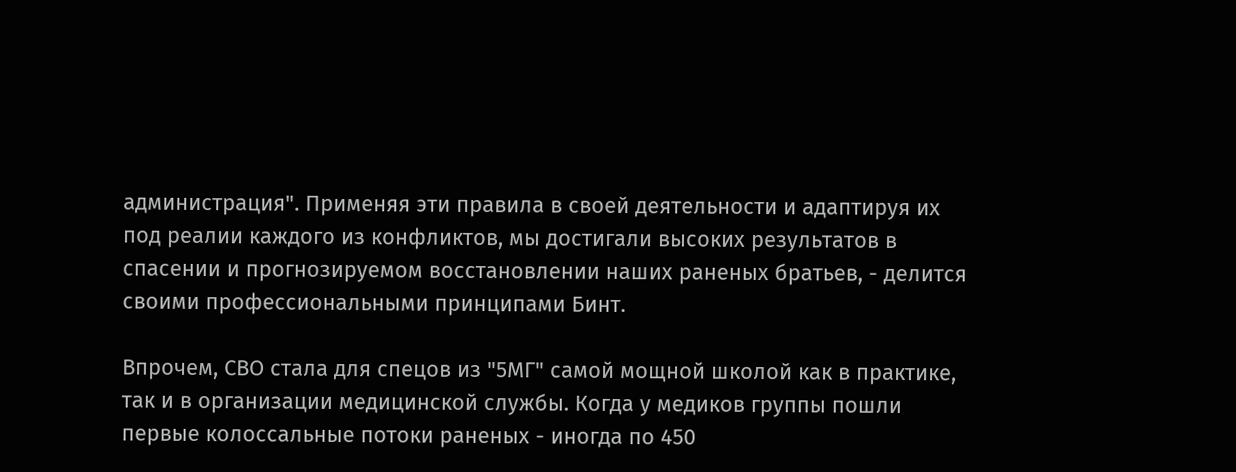администрация". Применяя эти правила в своей деятельности и адаптируя их под реалии каждого из конфликтов, мы достигали высоких результатов в спасении и прогнозируемом восстановлении наших раненых братьев, - делится своими профессиональными принципами Бинт.

Впрочем, СВО стала для спецов из "5МГ" самой мощной школой как в практике, так и в организации медицинской службы. Когда у медиков группы пошли первые колоссальные потоки раненых - иногда по 450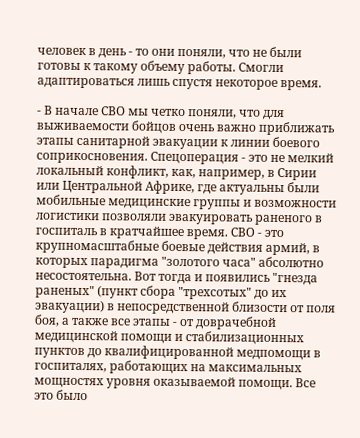человек в день - то они поняли, что не были готовы к такому объему работы. Смогли адаптироваться лишь спустя некоторое время.

- В начале СВО мы четко поняли, что для выживаемости бойцов очень важно приближать этапы санитарной эвакуации к линии боевого соприкосновения. Спецоперация - это не мелкий локальный конфликт, как, например, в Сирии или Центральной Африке, где актуальны были мобильные медицинские группы и возможности логистики позволяли эвакуировать раненого в госпиталь в кратчайшее время. СВО - это крупномасштабные боевые действия армий, в которых парадигма "золотого часа" абсолютно несостоятельна. Вот тогда и появились "гнезда раненых" (пункт сбора "трехсотых" до их эвакуации) в непосредственной близости от поля боя, а также все этапы - от доврачебной медицинской помощи и стабилизационных пунктов до квалифицированной медпомощи в госпиталях, работающих на максимальных мощностях уровня оказываемой помощи. Все это было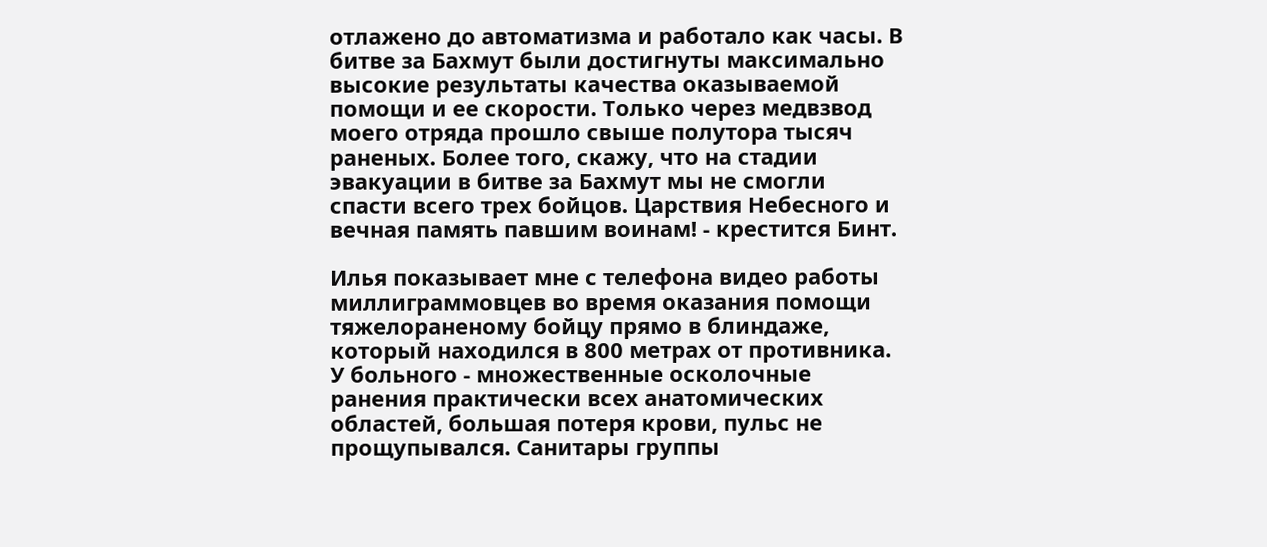отлажено до автоматизма и работало как часы. В битве за Бахмут были достигнуты максимально высокие результаты качества оказываемой помощи и ее скорости. Только через медвзвод моего отряда прошло свыше полутора тысяч раненых. Более того, скажу, что на стадии эвакуации в битве за Бахмут мы не смогли спасти всего трех бойцов. Царствия Небесного и вечная память павшим воинам! - крестится Бинт.

Илья показывает мне с телефона видео работы миллиграммовцев во время оказания помощи тяжелораненому бойцу прямо в блиндаже, который находился в 800 метрах от противника. У больного - множественные осколочные ранения практически всех анатомических областей, большая потеря крови, пульс не прощупывался. Санитары группы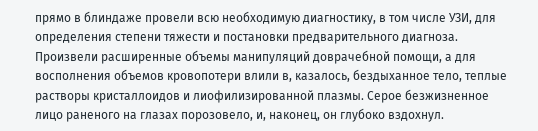прямо в блиндаже провели всю необходимую диагностику, в том числе УЗИ, для определения степени тяжести и постановки предварительного диагноза. Произвели расширенные объемы манипуляций доврачебной помощи, а для восполнения объемов кровопотери влили в, казалось, бездыханное тело, теплые растворы кристаллоидов и лиофилизированной плазмы. Серое безжизненное лицо раненого на глазах порозовело, и, наконец, он глубоко вздохнул.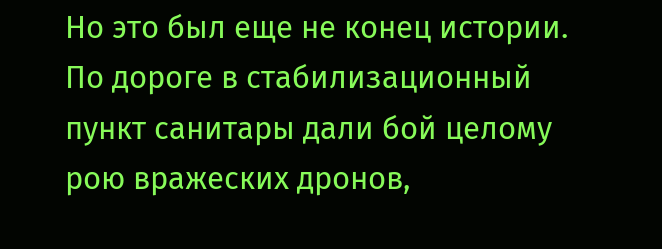Но это был еще не конец истории. По дороге в стабилизационный пункт санитары дали бой целому рою вражеских дронов,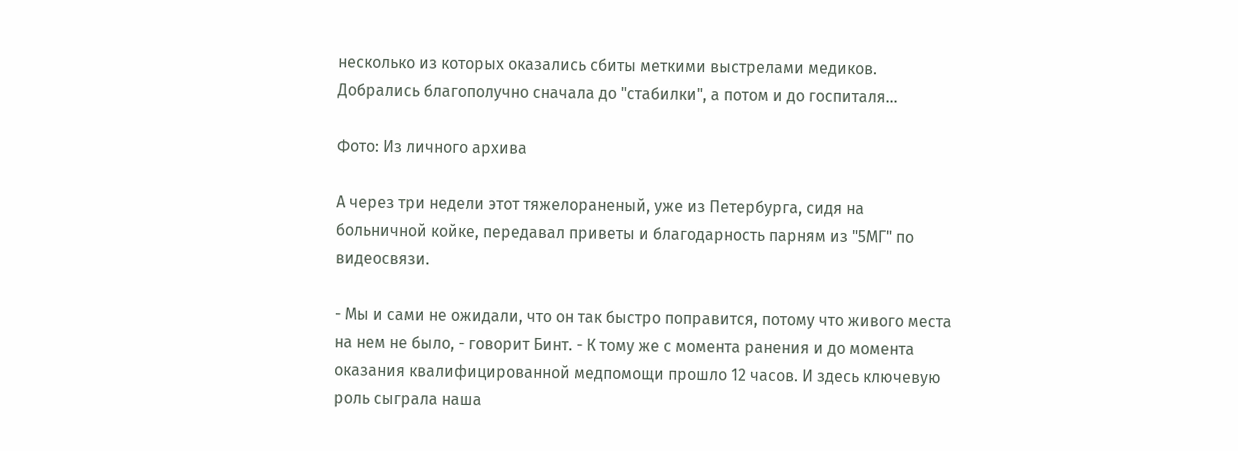несколько из которых оказались сбиты меткими выстрелами медиков. Добрались благополучно сначала до "стабилки", а потом и до госпиталя…

Фото: Из личного архива

А через три недели этот тяжелораненый, уже из Петербурга, сидя на больничной койке, передавал приветы и благодарность парням из "5МГ" по видеосвязи.

- Мы и сами не ожидали, что он так быстро поправится, потому что живого места на нем не было, - говорит Бинт. - К тому же с момента ранения и до момента оказания квалифицированной медпомощи прошло 12 часов. И здесь ключевую роль сыграла наша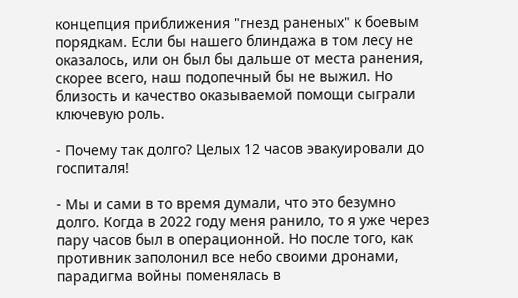концепция приближения "гнезд раненых" к боевым порядкам. Если бы нашего блиндажа в том лесу не оказалось, или он был бы дальше от места ранения, скорее всего, наш подопечный бы не выжил. Но близость и качество оказываемой помощи сыграли ключевую роль.

- Почему так долго? Целых 12 часов эвакуировали до госпиталя!

- Мы и сами в то время думали, что это безумно долго. Когда в 2022 году меня ранило, то я уже через пару часов был в операционной. Но после того, как противник заполонил все небо своими дронами, парадигма войны поменялась в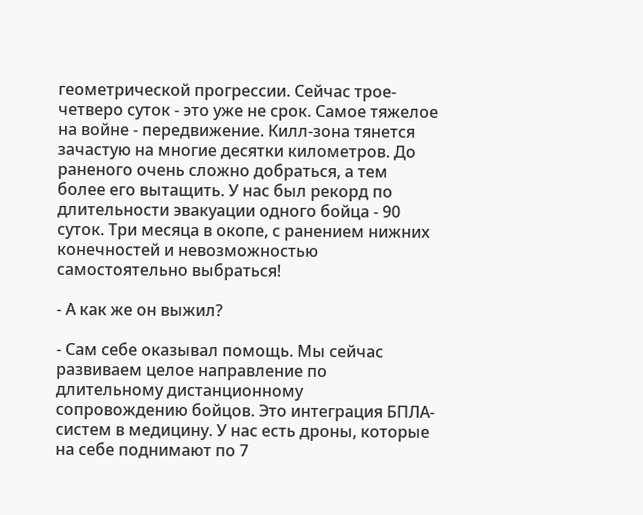геометрической прогрессии. Сейчас трое-четверо суток - это уже не срок. Самое тяжелое на войне - передвижение. Килл-зона тянется зачастую на многие десятки километров. До раненого очень сложно добраться, а тем более его вытащить. У нас был рекорд по длительности эвакуации одного бойца - 90 суток. Три месяца в окопе, с ранением нижних конечностей и невозможностью самостоятельно выбраться!

- А как же он выжил?

- Сам себе оказывал помощь. Мы сейчас развиваем целое направление по длительному дистанционному сопровождению бойцов. Это интеграция БПЛА-систем в медицину. У нас есть дроны, которые на себе поднимают по 7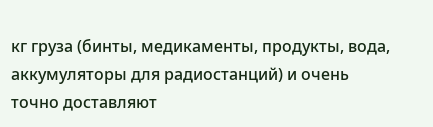кг груза (бинты, медикаменты, продукты, вода, аккумуляторы для радиостанций) и очень точно доставляют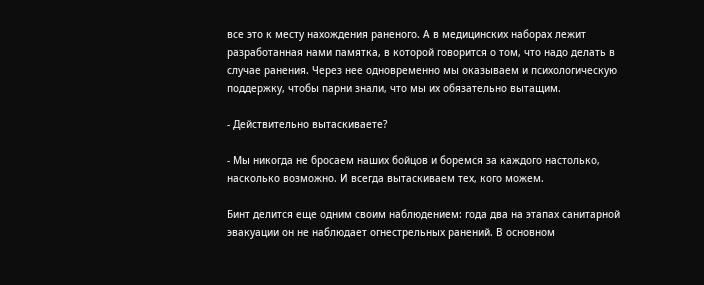все это к месту нахождения раненого. А в медицинских наборах лежит разработанная нами памятка, в которой говорится о том, что надо делать в случае ранения. Через нее одновременно мы оказываем и психологическую поддержку, чтобы парни знали, что мы их обязательно вытащим.

- Действительно вытаскиваете?

- Мы никогда не бросаем наших бойцов и боремся за каждого настолько, насколько возможно. И всегда вытаскиваем тех, кого можем.

Бинт делится еще одним своим наблюдением: года два на этапах санитарной эвакуации он не наблюдает огнестрельных ранений. В основном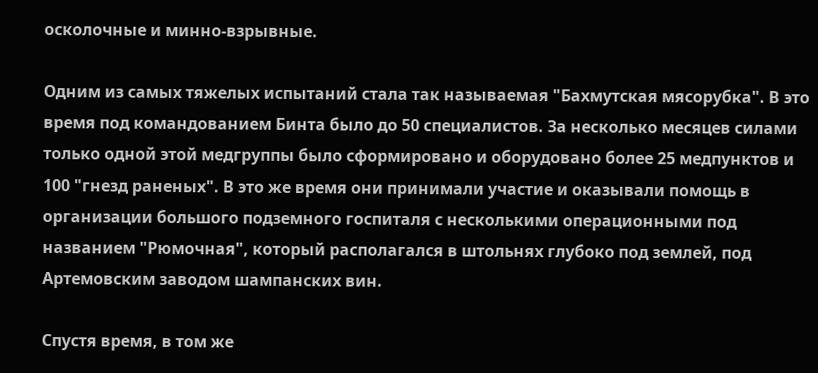осколочные и минно-взрывные.

Одним из самых тяжелых испытаний стала так называемая "Бахмутская мясорубка". В это время под командованием Бинта было до 50 специалистов. За несколько месяцев силами только одной этой медгруппы было сформировано и оборудовано более 25 медпунктов и 100 "гнезд раненых". В это же время они принимали участие и оказывали помощь в организации большого подземного госпиталя с несколькими операционными под названием "Рюмочная", который располагался в штольнях глубоко под землей, под Артемовским заводом шампанских вин.

Спустя время, в том же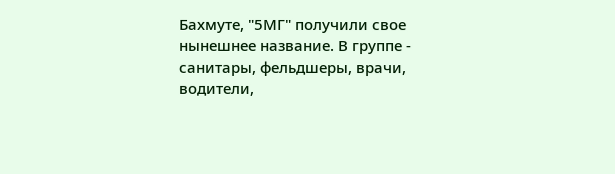Бахмуте, "5МГ" получили свое нынешнее название. В группе - санитары, фельдшеры, врачи, водители,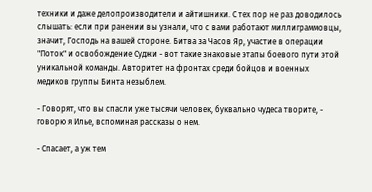техники и даже делопроизводители и айтишники. С тех пор не раз доводилось слышать: если при ранении вы узнали, что с вами работают миллиграммовцы, значит, Господь на вашей стороне. Битва за Часов Яр, участие в операции "Поток" и освобождение Суджи - вот такие знаковые этапы боевого пути этой уникальной команды. Авторитет на фронтах среди бойцов и военных медиков группы Бинта незыблем.

- Говорят, что вы спасли уже тысячи человек, буквально чудеса творите, - говорю я Илье, вспоминая рассказы о нем.

- Спасает, а уж тем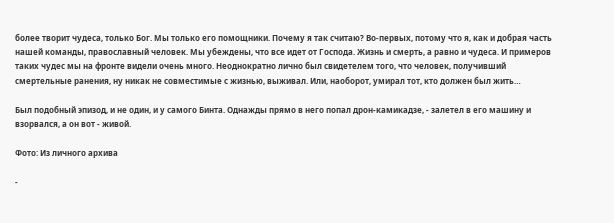более творит чудеса, только Бог. Мы только его помощники. Почему я так считаю? Во-первых, потому что я, как и добрая часть нашей команды, православный человек. Мы убеждены, что все идет от Господа. Жизнь и смерть, а равно и чудеса. И примеров таких чудес мы на фронте видели очень много. Неоднократно лично был свидетелем того, что человек, получивший смертельные ранения, ну никак не совместимые с жизнью, выживал. Или, наоборот, умирал тот, кто должен был жить…

Был подобный эпизод, и не один, и у самого Бинта. Однажды прямо в него попал дрон-камикадзе, - залетел в его машину и взорвался, а он вот - живой.

Фото: Из личного архива

-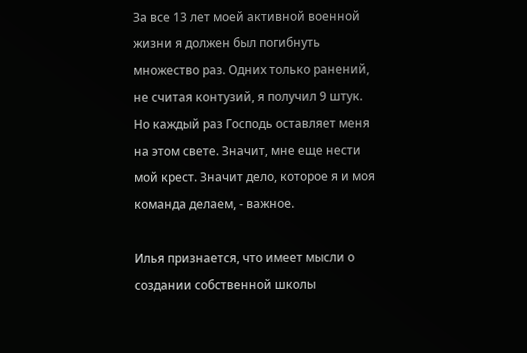За все 13 лет моей активной военной жизни я должен был погибнуть множество раз. Одних только ранений, не считая контузий, я получил 9 штук. Но каждый раз Господь оставляет меня на этом свете. Значит, мне еще нести мой крест. Значит дело, которое я и моя команда делаем, - важное.

Илья признается, что имеет мысли о создании собственной школы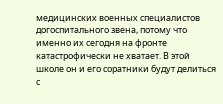медицинских военных специалистов догоспитального звена, потому что именно их сегодня на фронте катастрофически не хватает. В этой школе он и его соратники будут делиться с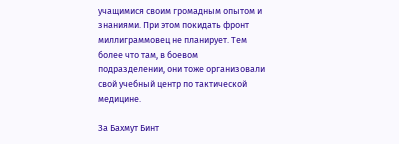учащимися своим громадным опытом и знаниями. При этом покидать фронт миллиграммовец не планирует. Тем более что там, в боевом подразделении, они тоже организовали свой учебный центр по тактической медицине.

За Бахмут Бинт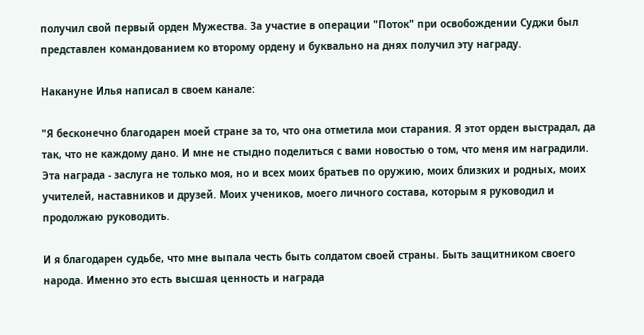получил свой первый орден Мужества. За участие в операции "Поток" при освобождении Суджи был представлен командованием ко второму ордену и буквально на днях получил эту награду.

Накануне Илья написал в своем канале:

"Я бесконечно благодарен моей стране за то, что она отметила мои старания. Я этот орден выстрадал, да так, что не каждому дано. И мне не стыдно поделиться с вами новостью о том, что меня им наградили. Эта награда - заслуга не только моя, но и всех моих братьев по оружию, моих близких и родных, моих учителей, наставников и друзей. Моих учеников, моего личного состава, которым я руководил и продолжаю руководить.

И я благодарен судьбе, что мне выпала честь быть солдатом своей страны. Быть защитником своего народа. Именно это есть высшая ценность и награда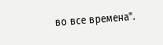во все времена".